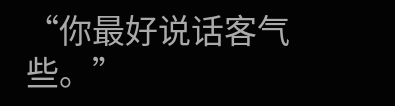“你最好说话客气些。”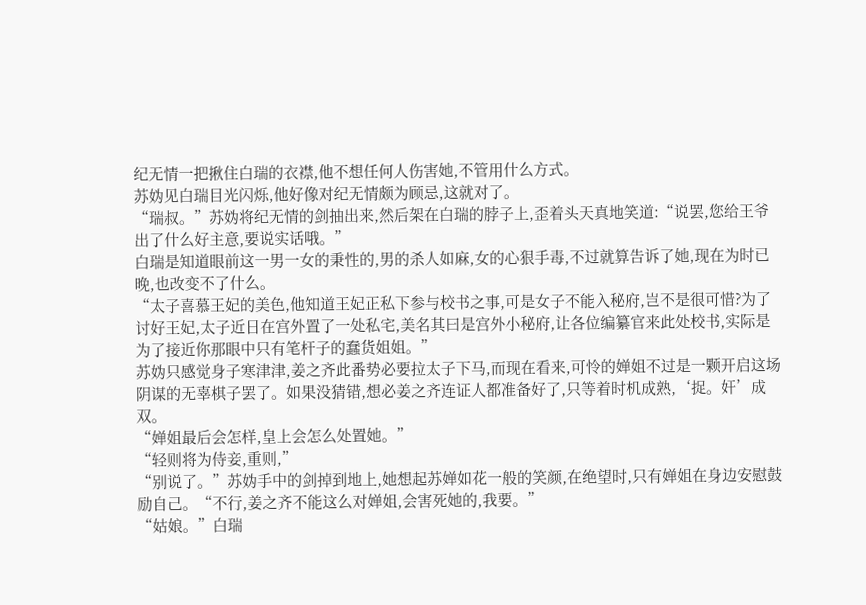纪无情一把揪住白瑞的衣襟,他不想任何人伤害她,不管用什么方式。
苏妫见白瑞目光闪烁,他好像对纪无情颇为顾忌,这就对了。
“瑞叔。”苏妫将纪无情的剑抽出来,然后架在白瑞的脖子上,歪着头天真地笑道:“说罢,您给王爷出了什么好主意,要说实话哦。”
白瑞是知道眼前这一男一女的秉性的,男的杀人如麻,女的心狠手毒,不过就算告诉了她,现在为时已晚,也改变不了什么。
“太子喜慕王妃的美色,他知道王妃正私下参与校书之事,可是女子不能入秘府,岂不是很可惜?为了讨好王妃,太子近日在宫外置了一处私宅,美名其曰是宫外小秘府,让各位编纂官来此处校书,实际是为了接近你那眼中只有笔杆子的蠢货姐姐。”
苏妫只感觉身子寒津津,姜之齐此番势必要拉太子下马,而现在看来,可怜的婵姐不过是一颗开启这场阴谋的无辜棋子罢了。如果没猜错,想必姜之齐连证人都准备好了,只等着时机成熟,‘捉。奸’成双。
“婵姐最后会怎样,皇上会怎么处置她。”
“轻则将为侍妾,重则,”
“别说了。”苏妫手中的剑掉到地上,她想起苏婵如花一般的笑颜,在绝望时,只有婵姐在身边安慰鼓励自己。“不行,姜之齐不能这么对婵姐,会害死她的,我要。”
“姑娘。”白瑞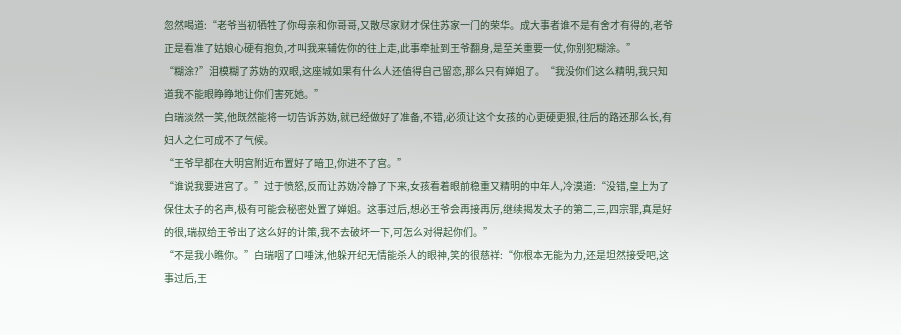忽然喝道:“老爷当初牺牲了你母亲和你哥哥,又散尽家财才保住苏家一门的荣华。成大事者谁不是有舍才有得的,老爷正是看准了姑娘心硬有抱负,才叫我来辅佐你的往上走,此事牵扯到王爷翻身,是至关重要一仗,你别犯糊涂。”
“糊涂?”泪模糊了苏妫的双眼,这座城如果有什么人还值得自己留恋,那么只有婵姐了。“我没你们这么精明,我只知道我不能眼睁睁地让你们害死她。”
白瑞淡然一笑,他既然能将一切告诉苏妫,就已经做好了准备,不错,必须让这个女孩的心更硬更狠,往后的路还那么长,有妇人之仁可成不了气候。
“王爷早都在大明宫附近布置好了暗卫,你进不了宫。”
“谁说我要进宫了。”过于愤怒,反而让苏妫冷静了下来,女孩看着眼前稳重又精明的中年人,冷漠道:“没错,皇上为了保住太子的名声,极有可能会秘密处置了婵姐。这事过后,想必王爷会再接再厉,继续揭发太子的第二,三,四宗罪,真是好的很,瑞叔给王爷出了这么好的计策,我不去破坏一下,可怎么对得起你们。”
“不是我小瞧你。”白瑞咽了口唾沫,他躲开纪无情能杀人的眼神,笑的很慈祥:“你根本无能为力,还是坦然接受吧,这事过后,王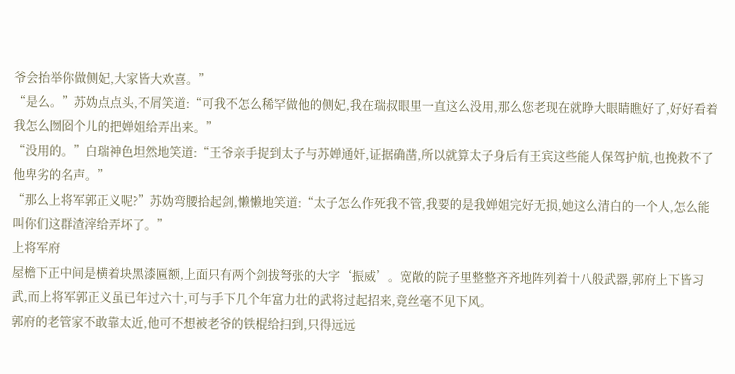爷会抬举你做侧妃,大家皆大欢喜。”
“是么。”苏妫点点头,不屑笑道:“可我不怎么稀罕做他的侧妃,我在瑞叔眼里一直这么没用,那么您老现在就睁大眼睛瞧好了,好好看着我怎么囫囵个儿的把婵姐给弄出来。”
“没用的。”白瑞神色坦然地笑道:“王爷亲手捉到太子与苏婵通奸,证据确凿,所以就算太子身后有王宾这些能人保驾护航,也挽救不了他卑劣的名声。”
“那么上将军郭正义呢?”苏妫弯腰拾起剑,懒懒地笑道:“太子怎么作死我不管,我要的是我婵姐完好无损,她这么清白的一个人,怎么能叫你们这群渣滓给弄坏了。”
上将军府
屋檐下正中间是横着块黑漆匾额,上面只有两个剑拔弩张的大字‘振威’。宽敞的院子里整整齐齐地阵列着十八般武器,郭府上下皆习武,而上将军郭正义虽已年过六十,可与手下几个年富力壮的武将过起招来,竟丝毫不见下风。
郭府的老管家不敢靠太近,他可不想被老爷的铁棍给扫到,只得远远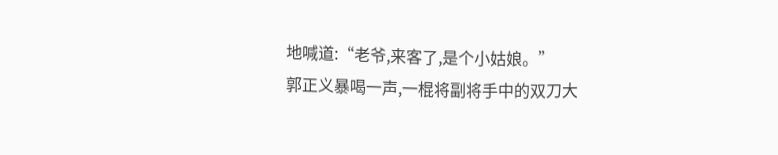地喊道:“老爷,来客了,是个小姑娘。”
郭正义暴喝一声,一棍将副将手中的双刀大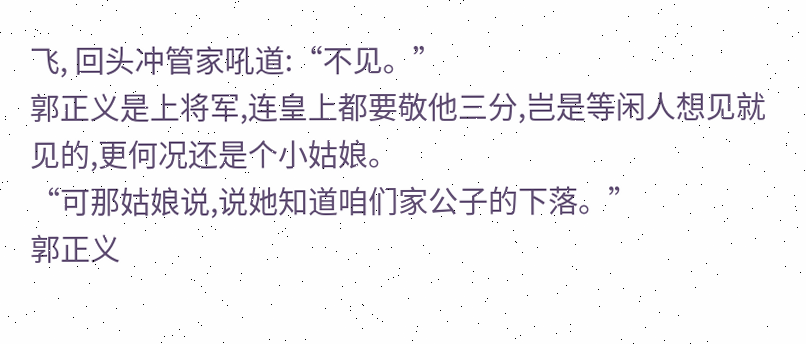飞, 回头冲管家吼道:“不见。”
郭正义是上将军,连皇上都要敬他三分,岂是等闲人想见就见的,更何况还是个小姑娘。
“可那姑娘说,说她知道咱们家公子的下落。”
郭正义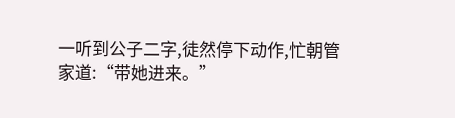一听到公子二字,徒然停下动作,忙朝管家道:“带她进来。”